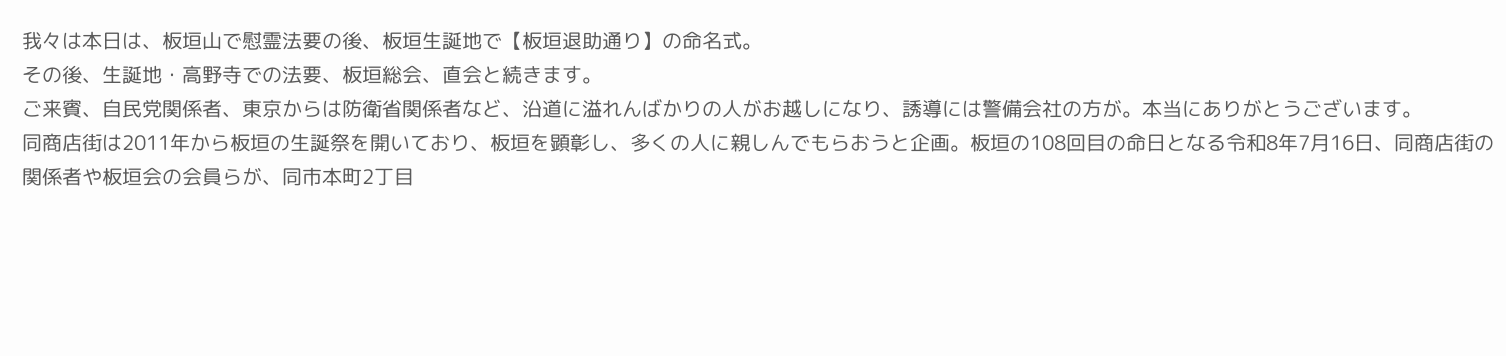我々は本日は、板垣山で慰霊法要の後、板垣生誕地で【板垣退助通り】の命名式。
その後、生誕地・高野寺での法要、板垣総会、直会と続きます。
ご来賓、自民党関係者、東京からは防衛省関係者など、沿道に溢れんばかりの人がお越しになり、誘導には警備会社の方が。本当にありがとうございます。
同商店街は2011年から板垣の生誕祭を開いており、板垣を顕彰し、多くの人に親しんでもらおうと企画。板垣の108回目の命日となる令和8年7月16日、同商店街の関係者や板垣会の会員らが、同市本町2丁目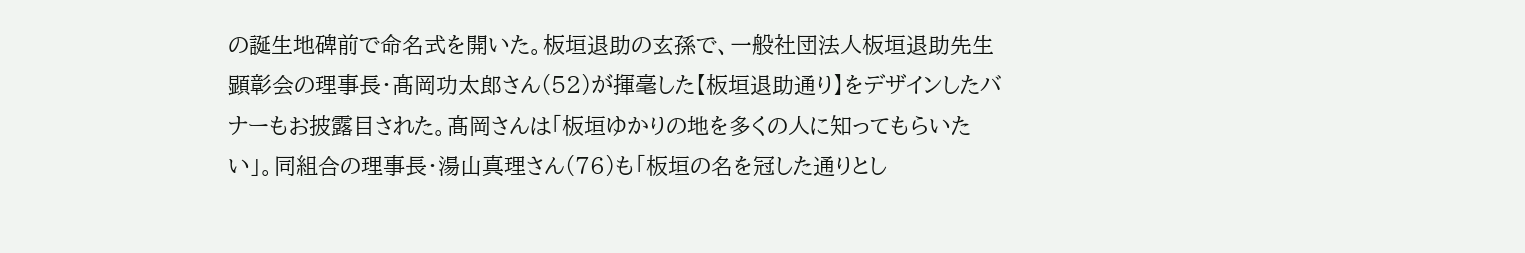の誕生地碑前で命名式を開いた。板垣退助の玄孫で、一般社団法人板垣退助先生顕彰会の理事長・髙岡功太郎さん(52)が揮毫した【板垣退助通り】をデザインしたバナーもお披露目された。髙岡さんは「板垣ゆかりの地を多くの人に知ってもらいたい」。同組合の理事長・湯山真理さん(76)も「板垣の名を冠した通りとし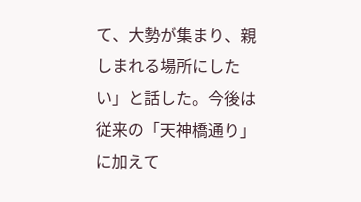て、大勢が集まり、親しまれる場所にしたい」と話した。今後は従来の「天神橋通り」に加えて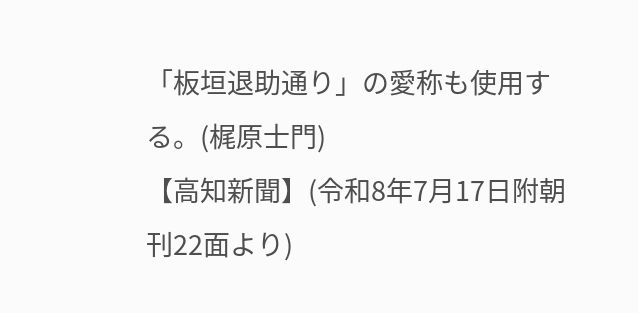「板垣退助通り」の愛称も使用する。(梶原士門)
【高知新聞】(令和8年7月17日附朝刊22面より)